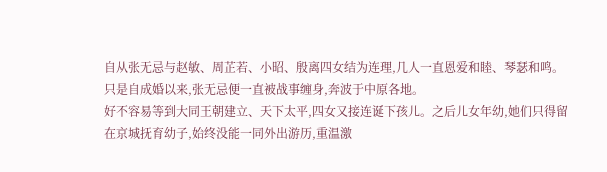自从张无忌与赵敏、周芷若、小昭、殷离四女结为连理,几人一直恩爱和睦、琴瑟和鸣。只是自成婚以来,张无忌便一直被战事缠身,奔波于中原各地。
好不容易等到大同王朝建立、天下太平,四女又接连诞下孩儿。之后儿女年幼,她们只得留在京城抚育幼子,始终没能一同外出游历,重温激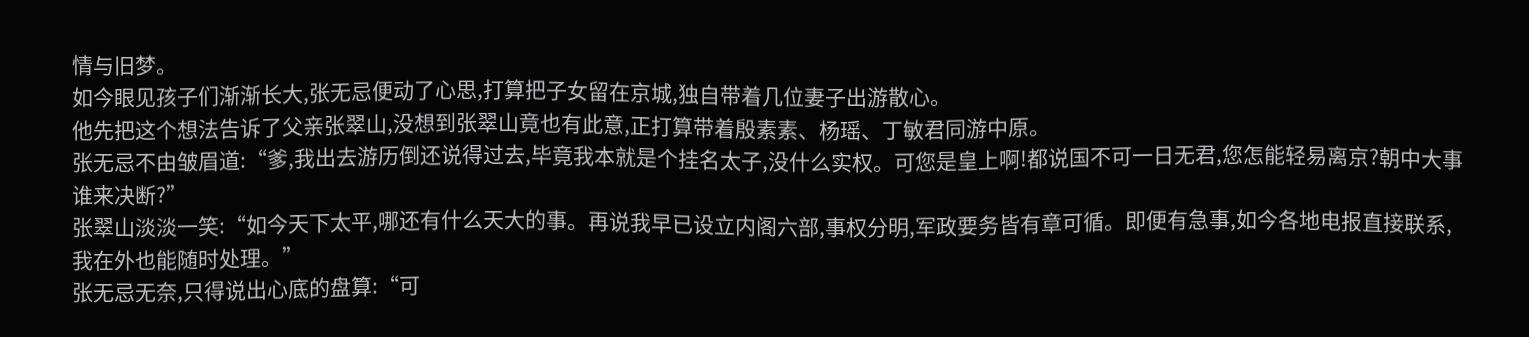情与旧梦。
如今眼见孩子们渐渐长大,张无忌便动了心思,打算把子女留在京城,独自带着几位妻子出游散心。
他先把这个想法告诉了父亲张翠山,没想到张翠山竟也有此意,正打算带着殷素素、杨瑶、丁敏君同游中原。
张无忌不由皱眉道:“爹,我出去游历倒还说得过去,毕竟我本就是个挂名太子,没什么实权。可您是皇上啊!都说国不可一日无君,您怎能轻易离京?朝中大事谁来决断?”
张翠山淡淡一笑:“如今天下太平,哪还有什么天大的事。再说我早已设立内阁六部,事权分明,军政要务皆有章可循。即便有急事,如今各地电报直接联系,我在外也能随时处理。”
张无忌无奈,只得说出心底的盘算:“可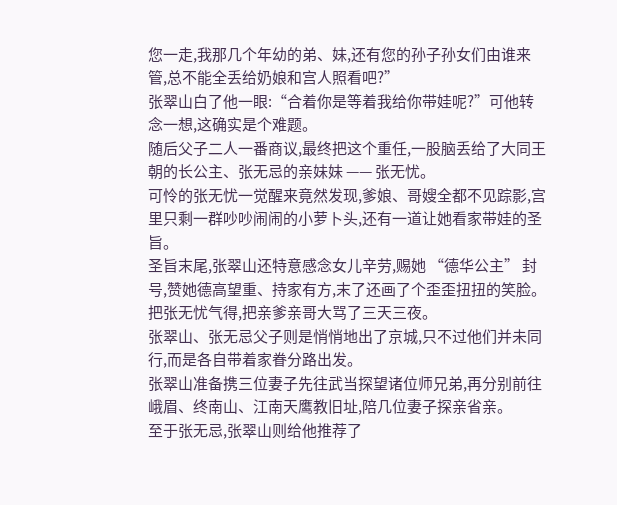您一走,我那几个年幼的弟、妹,还有您的孙子孙女们由谁来管,总不能全丢给奶娘和宫人照看吧?”
张翠山白了他一眼:“合着你是等着我给你带娃呢?”可他转念一想,这确实是个难题。
随后父子二人一番商议,最终把这个重任,一股脑丢给了大同王朝的长公主、张无忌的亲妹妹 —— 张无忧。
可怜的张无忧一觉醒来竟然发现,爹娘、哥嫂全都不见踪影,宫里只剩一群吵吵闹闹的小萝卜头,还有一道让她看家带娃的圣旨。
圣旨末尾,张翠山还特意感念女儿辛劳,赐她 “德华公主” 封号,赞她德高望重、持家有方,末了还画了个歪歪扭扭的笑脸。把张无忧气得,把亲爹亲哥大骂了三天三夜。
张翠山、张无忌父子则是悄悄地出了京城,只不过他们并未同行,而是各自带着家眷分路出发。
张翠山准备携三位妻子先往武当探望诸位师兄弟,再分别前往峨眉、终南山、江南天鹰教旧址,陪几位妻子探亲省亲。
至于张无忌,张翠山则给他推荐了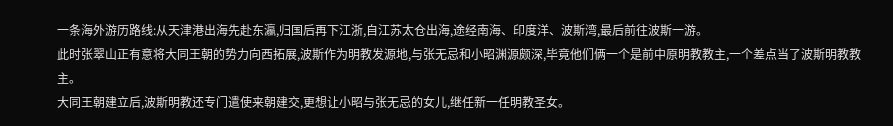一条海外游历路线:从天津港出海先赴东瀛,归国后再下江浙,自江苏太仓出海,途经南海、印度洋、波斯湾,最后前往波斯一游。
此时张翠山正有意将大同王朝的势力向西拓展,波斯作为明教发源地,与张无忌和小昭渊源颇深,毕竟他们俩一个是前中原明教教主,一个差点当了波斯明教教主。
大同王朝建立后,波斯明教还专门遣使来朝建交,更想让小昭与张无忌的女儿,继任新一任明教圣女。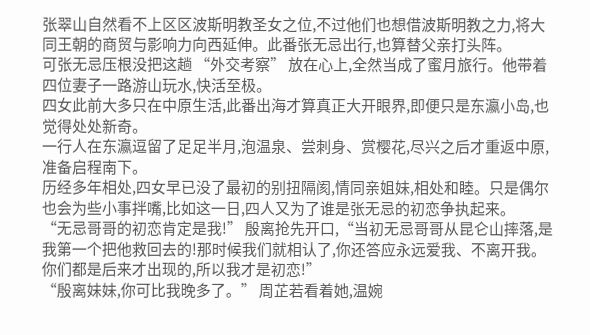张翠山自然看不上区区波斯明教圣女之位,不过他们也想借波斯明教之力,将大同王朝的商贸与影响力向西延伸。此番张无忌出行,也算替父亲打头阵。
可张无忌压根没把这趟 “外交考察” 放在心上,全然当成了蜜月旅行。他带着四位妻子一路游山玩水,快活至极。
四女此前大多只在中原生活,此番出海才算真正大开眼界,即便只是东瀛小岛,也觉得处处新奇。
一行人在东瀛逗留了足足半月,泡温泉、尝刺身、赏樱花,尽兴之后才重返中原,准备启程南下。
历经多年相处,四女早已没了最初的别扭隔阂,情同亲姐妹,相处和睦。只是偶尔也会为些小事拌嘴,比如这一日,四人又为了谁是张无忌的初恋争执起来。
“无忌哥哥的初恋肯定是我!” 殷离抢先开口,“当初无忌哥哥从昆仑山摔落,是我第一个把他救回去的!那时候我们就相认了,你还答应永远爱我、不离开我。你们都是后来才出现的,所以我才是初恋!”
“殷离妹妹,你可比我晚多了。” 周芷若看着她,温婉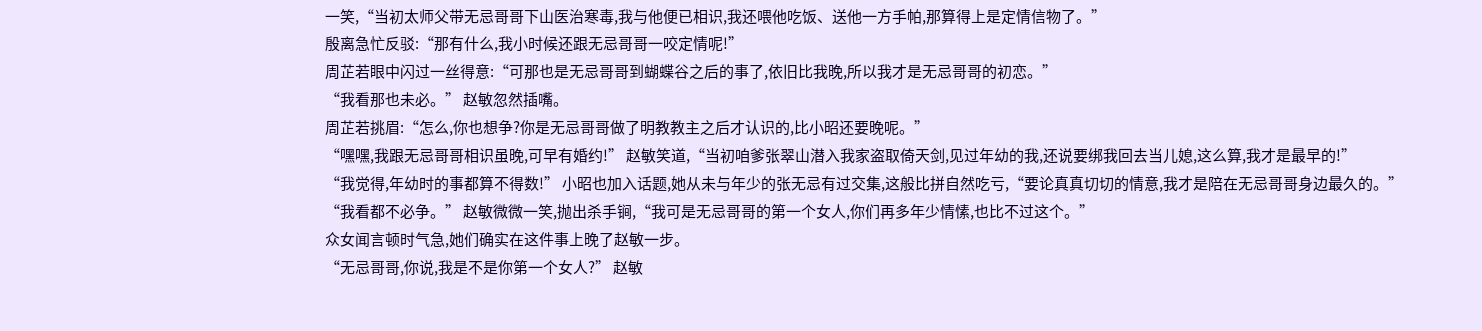一笑,“当初太师父带无忌哥哥下山医治寒毒,我与他便已相识,我还喂他吃饭、送他一方手帕,那算得上是定情信物了。”
殷离急忙反驳:“那有什么,我小时候还跟无忌哥哥一咬定情呢!”
周芷若眼中闪过一丝得意:“可那也是无忌哥哥到蝴蝶谷之后的事了,依旧比我晚,所以我才是无忌哥哥的初恋。”
“我看那也未必。” 赵敏忽然插嘴。
周芷若挑眉:“怎么,你也想争?你是无忌哥哥做了明教教主之后才认识的,比小昭还要晚呢。”
“嘿嘿,我跟无忌哥哥相识虽晚,可早有婚约!” 赵敏笑道,“当初咱爹张翠山潜入我家盗取倚天剑,见过年幼的我,还说要绑我回去当儿媳,这么算,我才是最早的!”
“我觉得,年幼时的事都算不得数!” 小昭也加入话题,她从未与年少的张无忌有过交集,这般比拼自然吃亏,“要论真真切切的情意,我才是陪在无忌哥哥身边最久的。”
“我看都不必争。” 赵敏微微一笑,抛出杀手锏,“我可是无忌哥哥的第一个女人,你们再多年少情愫,也比不过这个。”
众女闻言顿时气急,她们确实在这件事上晚了赵敏一步。
“无忌哥哥,你说,我是不是你第一个女人?” 赵敏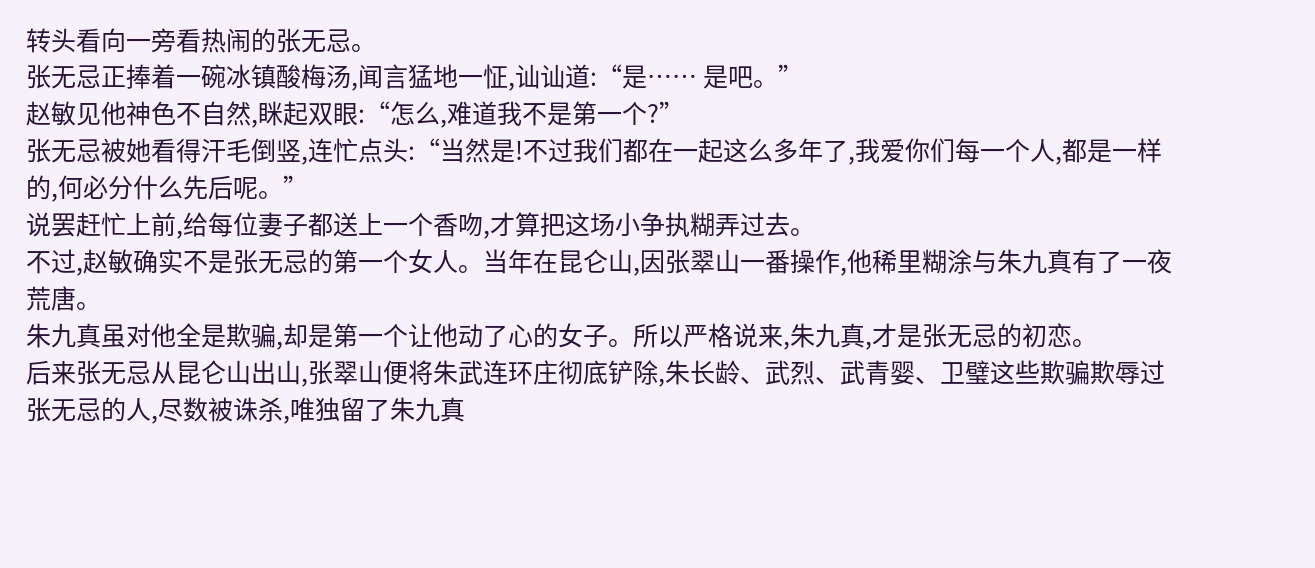转头看向一旁看热闹的张无忌。
张无忌正捧着一碗冰镇酸梅汤,闻言猛地一怔,讪讪道:“是…… 是吧。”
赵敏见他神色不自然,眯起双眼:“怎么,难道我不是第一个?”
张无忌被她看得汗毛倒竖,连忙点头:“当然是!不过我们都在一起这么多年了,我爱你们每一个人,都是一样的,何必分什么先后呢。”
说罢赶忙上前,给每位妻子都送上一个香吻,才算把这场小争执糊弄过去。
不过,赵敏确实不是张无忌的第一个女人。当年在昆仑山,因张翠山一番操作,他稀里糊涂与朱九真有了一夜荒唐。
朱九真虽对他全是欺骗,却是第一个让他动了心的女子。所以严格说来,朱九真,才是张无忌的初恋。
后来张无忌从昆仑山出山,张翠山便将朱武连环庄彻底铲除,朱长龄、武烈、武青婴、卫璧这些欺骗欺辱过张无忌的人,尽数被诛杀,唯独留了朱九真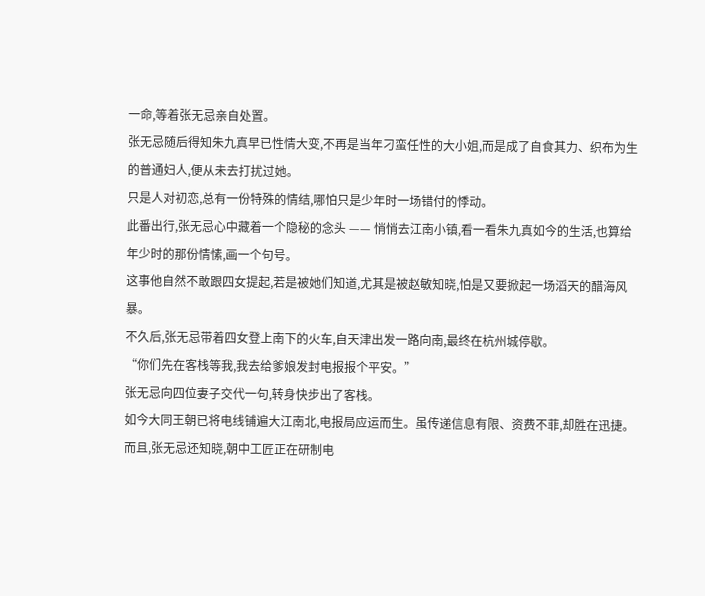一命,等着张无忌亲自处置。
张无忌随后得知朱九真早已性情大变,不再是当年刁蛮任性的大小姐,而是成了自食其力、织布为生的普通妇人,便从未去打扰过她。
只是人对初恋,总有一份特殊的情结,哪怕只是少年时一场错付的悸动。
此番出行,张无忌心中藏着一个隐秘的念头 —— 悄悄去江南小镇,看一看朱九真如今的生活,也算给年少时的那份情愫,画一个句号。
这事他自然不敢跟四女提起,若是被她们知道,尤其是被赵敏知晓,怕是又要掀起一场滔天的醋海风暴。
不久后,张无忌带着四女登上南下的火车,自天津出发一路向南,最终在杭州城停歇。
“你们先在客栈等我,我去给爹娘发封电报报个平安。”
张无忌向四位妻子交代一句,转身快步出了客栈。
如今大同王朝已将电线铺遍大江南北,电报局应运而生。虽传递信息有限、资费不菲,却胜在迅捷。
而且,张无忌还知晓,朝中工匠正在研制电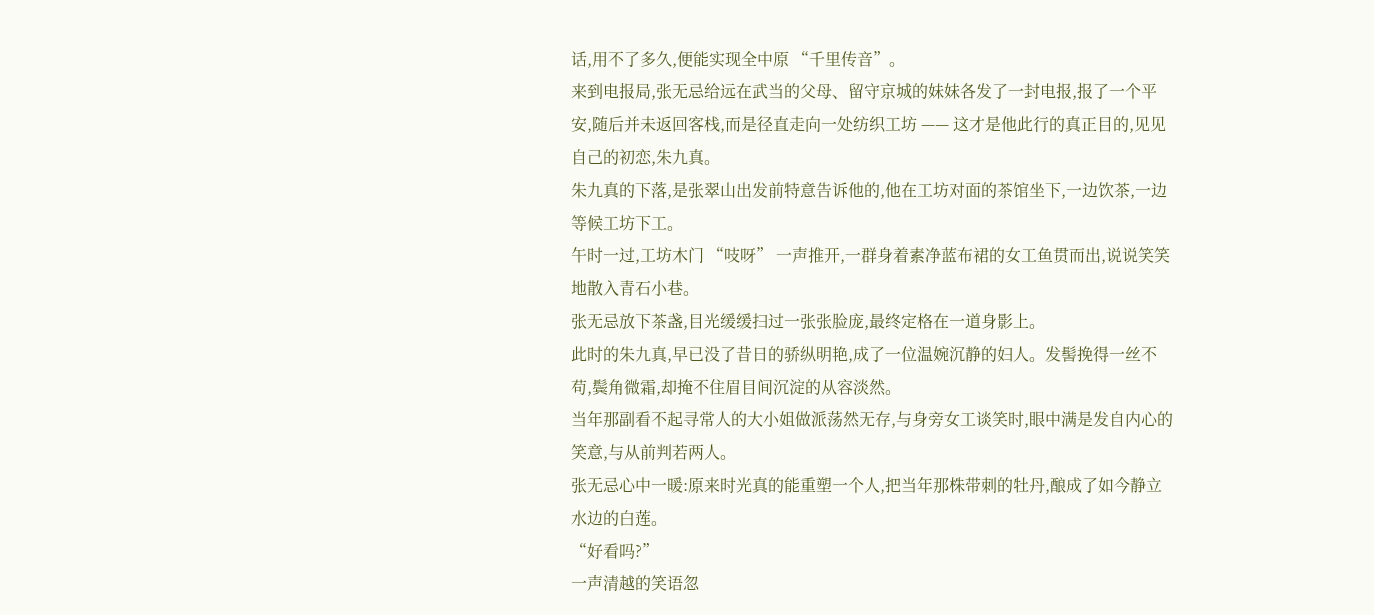话,用不了多久,便能实现全中原 “千里传音”。
来到电报局,张无忌给远在武当的父母、留守京城的妹妹各发了一封电报,报了一个平安,随后并未返回客栈,而是径直走向一处纺织工坊 —— 这才是他此行的真正目的,见见自己的初恋,朱九真。
朱九真的下落,是张翠山出发前特意告诉他的,他在工坊对面的茶馆坐下,一边饮茶,一边等候工坊下工。
午时一过,工坊木门 “吱呀” 一声推开,一群身着素净蓝布裙的女工鱼贯而出,说说笑笑地散入青石小巷。
张无忌放下茶盏,目光缓缓扫过一张张脸庞,最终定格在一道身影上。
此时的朱九真,早已没了昔日的骄纵明艳,成了一位温婉沉静的妇人。发髻挽得一丝不苟,鬓角微霜,却掩不住眉目间沉淀的从容淡然。
当年那副看不起寻常人的大小姐做派荡然无存,与身旁女工谈笑时,眼中满是发自内心的笑意,与从前判若两人。
张无忌心中一暖:原来时光真的能重塑一个人,把当年那株带刺的牡丹,酿成了如今静立水边的白莲。
“好看吗?”
一声清越的笑语忽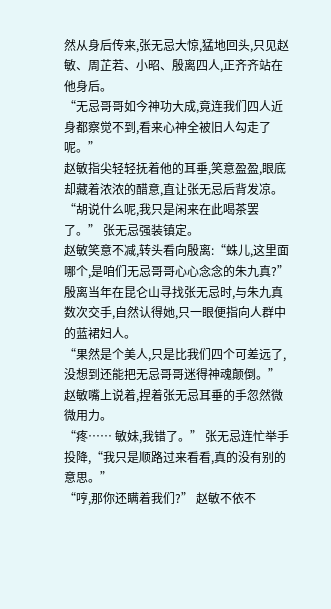然从身后传来,张无忌大惊,猛地回头,只见赵敏、周芷若、小昭、殷离四人,正齐齐站在他身后。
“无忌哥哥如今神功大成,竟连我们四人近身都察觉不到,看来心神全被旧人勾走了呢。”
赵敏指尖轻轻抚着他的耳垂,笑意盈盈,眼底却藏着浓浓的醋意,直让张无忌后背发凉。
“胡说什么呢,我只是闲来在此喝茶罢了。” 张无忌强装镇定。
赵敏笑意不减,转头看向殷离:“蛛儿,这里面哪个,是咱们无忌哥哥心心念念的朱九真?”
殷离当年在昆仑山寻找张无忌时,与朱九真数次交手,自然认得她,只一眼便指向人群中的蓝裙妇人。
“果然是个美人,只是比我们四个可差远了,没想到还能把无忌哥哥迷得神魂颠倒。” 赵敏嘴上说着,捏着张无忌耳垂的手忽然微微用力。
“疼…… 敏妹,我错了。” 张无忌连忙举手投降,“我只是顺路过来看看,真的没有别的意思。”
“哼,那你还瞒着我们?” 赵敏不依不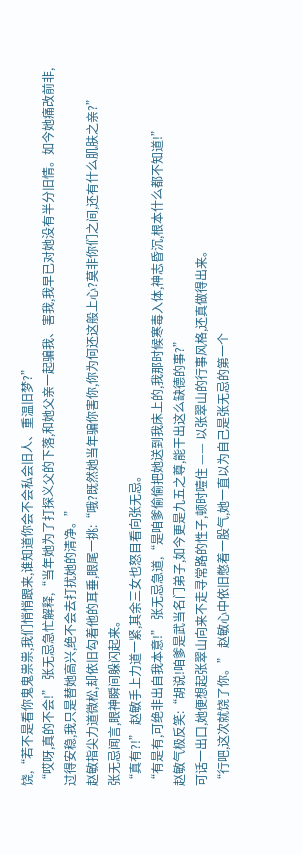饶,“若不是看你鬼鬼祟祟,我们悄悄跟来,谁知道你会不会私会旧人、重温旧梦?”
“哎呀,真的不会!” 张无忌急忙解释,“当年她为了打探义父的下落,和她父亲一起骗我、害我,我早已对她没有半分旧情。如今她痛改前非,过得安稳,我只是替她高兴,绝不会去打扰她的清净。”
赵敏指尖力道微松,却依旧勾着他的耳垂,眼尾一挑:“哦?既然她当年骗你害你,你为何还这般上心?莫非你们之间,还有什么肌肤之亲?”
张无忌闻言,眼神瞬间躲闪起来。
“真有?!” 赵敏手上力道一紧,其余三女也怒目看向张无忌。
“有是有,可绝非出自我本意!” 张无忌急道,“是咱爹偷偷把她送到我床上的,我那时候寒毒入体,神志昏沉,根本什么都不知道!”
赵敏气极反笑:“胡说!咱爹是武当名门弟子,如今更是九五之尊,能干出这么缺德的事?”
可话一出口,她便想起张翠山向来不走寻常路的性子,顿时噎住 —— 以张翠山的行事风格,还真做得出来。
“行吧,这次就饶了你。” 赵敏心中依旧憋着一股气,她一直以为自己是张无忌的第一个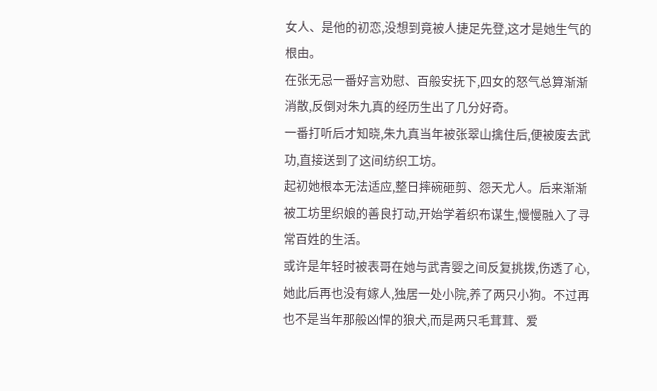女人、是他的初恋,没想到竟被人捷足先登,这才是她生气的根由。
在张无忌一番好言劝慰、百般安抚下,四女的怒气总算渐渐消散,反倒对朱九真的经历生出了几分好奇。
一番打听后才知晓,朱九真当年被张翠山擒住后,便被废去武功,直接送到了这间纺织工坊。
起初她根本无法适应,整日摔碗砸剪、怨天尤人。后来渐渐被工坊里织娘的善良打动,开始学着织布谋生,慢慢融入了寻常百姓的生活。
或许是年轻时被表哥在她与武青婴之间反复挑拨,伤透了心,她此后再也没有嫁人,独居一处小院,养了两只小狗。不过再也不是当年那般凶悍的狼犬,而是两只毛茸茸、爱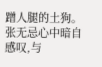蹭人腿的土狗。
张无忌心中暗自感叹,与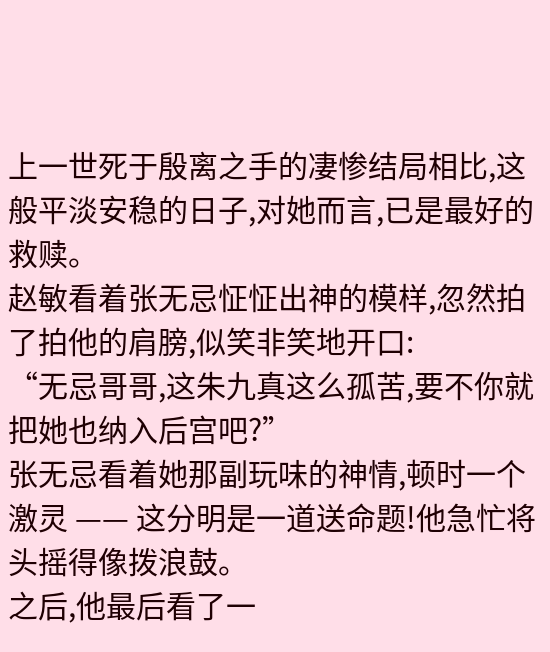上一世死于殷离之手的凄惨结局相比,这般平淡安稳的日子,对她而言,已是最好的救赎。
赵敏看着张无忌怔怔出神的模样,忽然拍了拍他的肩膀,似笑非笑地开口:
“无忌哥哥,这朱九真这么孤苦,要不你就把她也纳入后宫吧?”
张无忌看着她那副玩味的神情,顿时一个激灵 —— 这分明是一道送命题!他急忙将头摇得像拨浪鼓。
之后,他最后看了一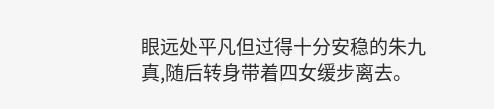眼远处平凡但过得十分安稳的朱九真,随后转身带着四女缓步离去。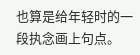也算是给年轻时的一段执念画上句点。